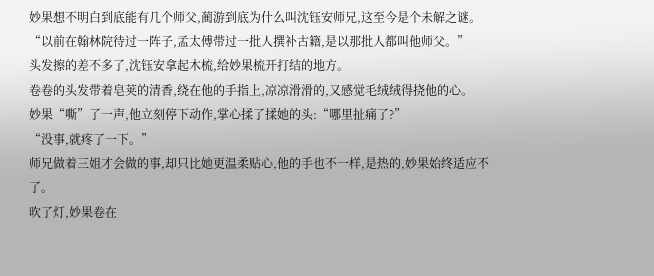妙果想不明白到底能有几个师父,蔺游到底为什么叫沈钰安师兄,这至今是个未解之谜。
“以前在翰林院待过一阵子,孟太傅带过一批人撰补古籍,是以那批人都叫他师父。”
头发擦的差不多了,沈钰安拿起木梳,给妙果梳开打结的地方。
卷卷的头发带着皂荚的清香,绕在他的手指上,凉凉滑滑的,又感觉毛绒绒得挠他的心。
妙果“嘶”了一声,他立刻停下动作,掌心揉了揉她的头:“哪里扯痛了?”
“没事,就疼了一下。”
师兄做着三姐才会做的事,却只比她更温柔贴心,他的手也不一样,是热的,妙果始终适应不了。
吹了灯,妙果卷在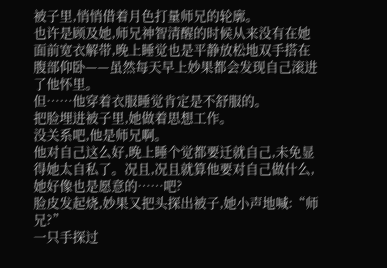被子里,悄悄借着月色打量师兄的轮廓。
也许是顾及她,师兄神智清醒的时候从来没有在她面前宽衣解带,晚上睡觉也是平静放松地双手搭在腹部仰卧——虽然每天早上妙果都会发现自己滚进了他怀里。
但……他穿着衣服睡觉肯定是不舒服的。
把脸埋进被子里,她做着思想工作。
没关系吧,他是师兄啊。
他对自己这么好,晚上睡个觉都要迁就自己,未免显得她太自私了。况且,况且就算他要对自己做什么,她好像也是愿意的……吧?
脸皮发起烧,妙果又把头探出被子,她小声地喊:“师兄?”
一只手探过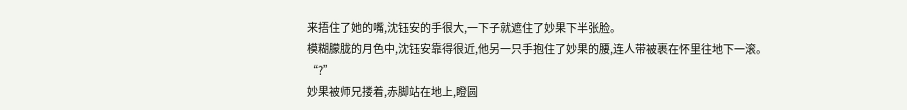来捂住了她的嘴,沈钰安的手很大,一下子就遮住了妙果下半张脸。
模糊朦胧的月色中,沈钰安靠得很近,他另一只手抱住了妙果的腰,连人带被裹在怀里往地下一滚。
“?”
妙果被师兄搂着,赤脚站在地上,瞪圆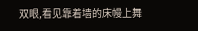双眼,看见靠着墙的床幔上舞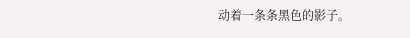动着一条条黑色的影子。